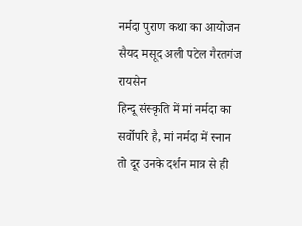नर्मदा पुराण कथा का आयोजन
सैयद मसूद अली पटेल गैरतगंज रायसेन
हिन्दू संस्कृति में मां नर्मदा का सर्वोपरि है, मां नर्मदा में स्नान तो दूर उनके दर्शन मात्र से ही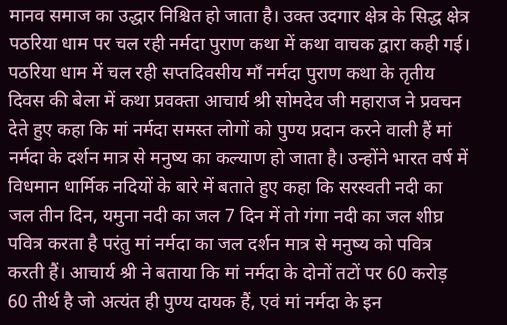मानव समाज का उद्धार निश्चित हो जाता है। उक्त उदगार क्षेत्र के सिद्ध क्षेत्र पठरिया धाम पर चल रही नर्मदा पुराण कथा में कथा वाचक द्वारा कही गई।
पठरिया धाम में चल रही सप्तदिवसीय माँ नर्मदा पुराण कथा के तृतीय दिवस की बेला में कथा प्रवक्ता आचार्य श्री सोमदेव जी महाराज ने प्रवचन देते हुए कहा कि मां नर्मदा समस्त लोगों को पुण्य प्रदान करने वाली हैं मां नर्मदा के दर्शन मात्र से मनुष्य का कल्याण हो जाता है। उन्होंने भारत वर्ष में विधमान धार्मिक नदियों के बारे में बताते हुए कहा कि सरस्वती नदी का जल तीन दिन, यमुना नदी का जल 7 दिन में तो गंगा नदी का जल शीघ्र पवित्र करता है परंतु मां नर्मदा का जल दर्शन मात्र से मनुष्य को पवित्र करती हैं। आचार्य श्री ने बताया कि मां नर्मदा के दोनों तटों पर 60 करोड़ 60 तीर्थ है जो अत्यंत ही पुण्य दायक हैं, एवं मां नर्मदा के इन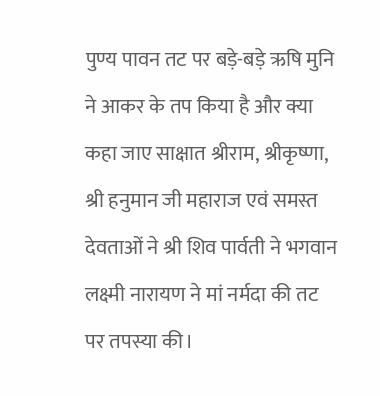पुण्य पावन तट पर बड़े-बड़े ऋषि मुनि ने आकर के तप किया है और क्या कहा जाए साक्षात श्रीराम, श्रीकृष्णा, श्री हनुमान जी महाराज एवं समस्त देवताओं ने श्री शिव पार्वती ने भगवान लक्ष्मी नारायण ने मां नर्मदा की तट पर तपस्या की।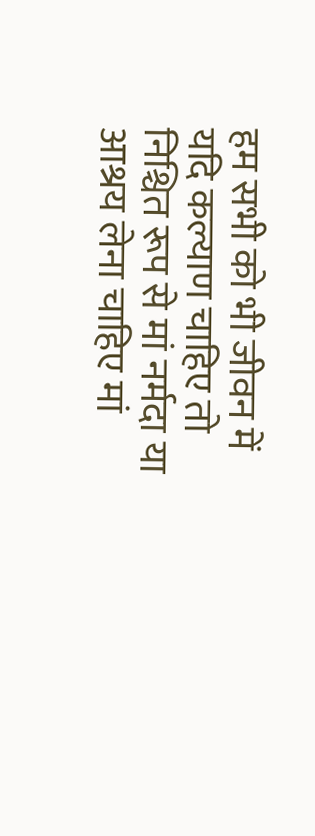हम सभी को भी जीवन में यदि कल्याण चाहिए तो निश्चित रूप से मां नर्मदा या आश्रय लेना चाहिए मां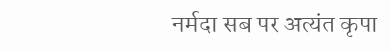नर्मदा सब पर अत्यंत कृपा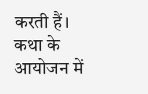करती हैं। कथा के आयोजन में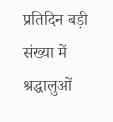प्रतिदिन बड़ी संख्या में श्रद्धालुओं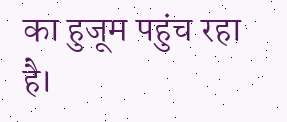का हुजूम पहुंच रहा है।